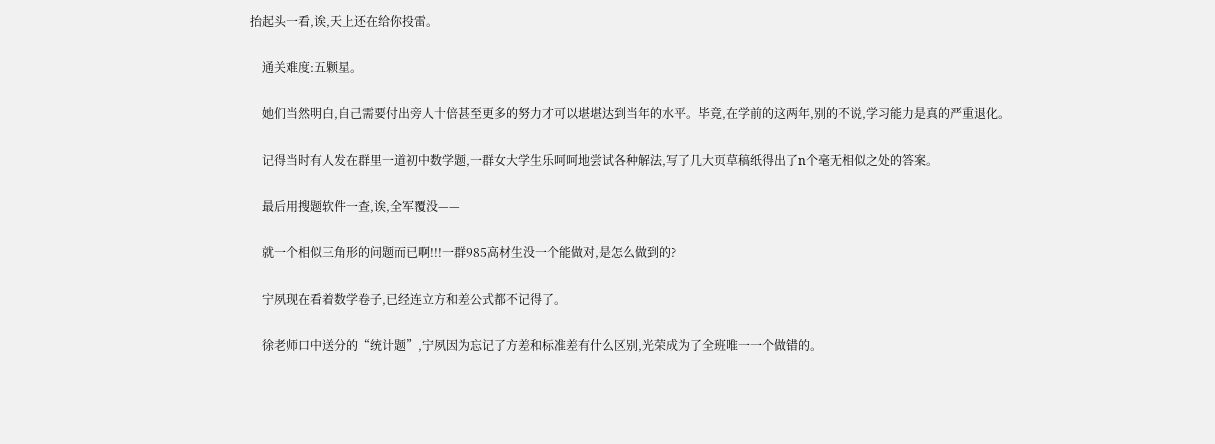抬起头一看,诶,天上还在给你投雷。

    通关难度:五颗星。

    她们当然明白,自己需要付出旁人十倍甚至更多的努力才可以堪堪达到当年的水平。毕竟,在学前的这两年,别的不说,学习能力是真的严重退化。

    记得当时有人发在群里一道初中数学题,一群女大学生乐呵呵地尝试各种解法,写了几大页草稿纸得出了n个毫无相似之处的答案。

    最后用搜题软件一查,诶,全军覆没——

    就一个相似三角形的问题而已啊!!!一群985高材生没一个能做对,是怎么做到的?

    宁夙现在看着数学卷子,已经连立方和差公式都不记得了。

    徐老师口中送分的“统计题”,宁夙因为忘记了方差和标准差有什么区别,光荣成为了全班唯一一个做错的。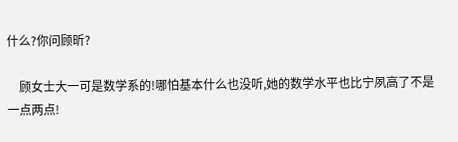什么?你问顾昕?

    顾女士大一可是数学系的!哪怕基本什么也没听,她的数学水平也比宁夙高了不是一点两点!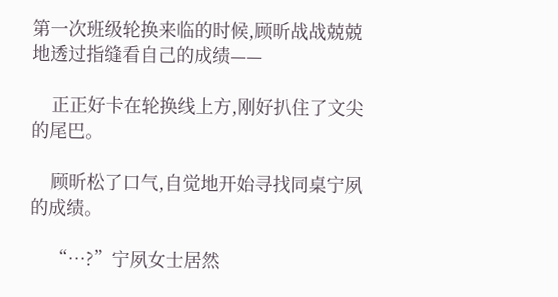第一次班级轮换来临的时候,顾昕战战兢兢地透过指缝看自己的成绩——

    正正好卡在轮换线上方,刚好扒住了文尖的尾巴。

    顾昕松了口气,自觉地开始寻找同桌宁夙的成绩。

    “…?”宁夙女士居然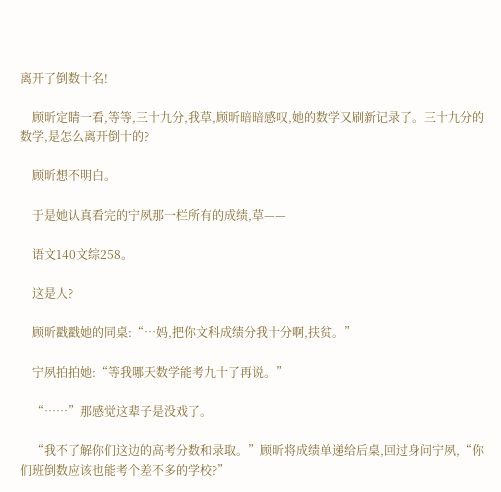离开了倒数十名!

    顾昕定睛一看,等等,三十九分,我草,顾昕暗暗感叹,她的数学又刷新记录了。三十九分的数学,是怎么离开倒十的?

    顾昕想不明白。

    于是她认真看完的宁夙那一栏所有的成绩,草——

    语文140文综258。

    这是人?

    顾昕戳戳她的同桌:“…妈,把你文科成绩分我十分啊,扶贫。”

    宁夙拍拍她:“等我哪天数学能考九十了再说。”

    “……”那感觉这辈子是没戏了。

    “我不了解你们这边的高考分数和录取。”顾昕将成绩单递给后桌,回过身问宁夙,“你们班倒数应该也能考个差不多的学校?”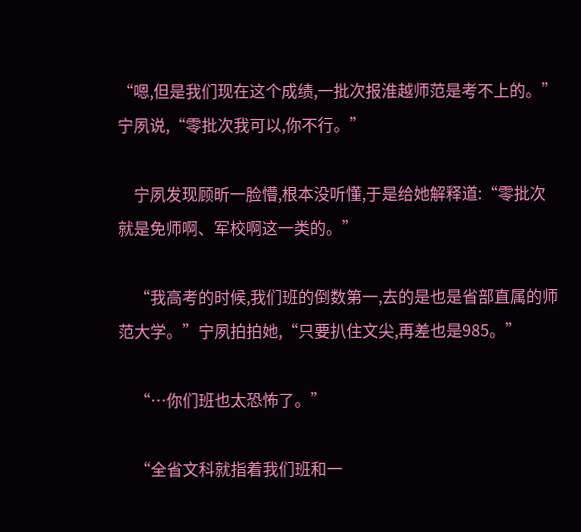“嗯,但是我们现在这个成绩,一批次报淮越师范是考不上的。”宁夙说,“零批次我可以,你不行。”

    宁夙发现顾昕一脸懵,根本没听懂,于是给她解释道:“零批次就是免师啊、军校啊这一类的。”

    “我高考的时候,我们班的倒数第一,去的是也是省部直属的师范大学。”宁夙拍拍她,“只要扒住文尖,再差也是985。”

    “…你们班也太恐怖了。”

    “全省文科就指着我们班和一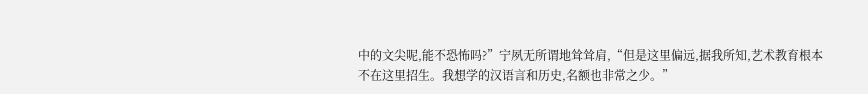中的文尖呢,能不恐怖吗?”宁夙无所谓地耸耸肩,“但是这里偏远,据我所知,艺术教育根本不在这里招生。我想学的汉语言和历史,名额也非常之少。”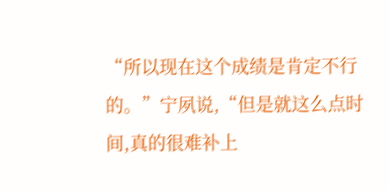“所以现在这个成绩是肯定不行的。”宁夙说,“但是就这么点时间,真的很难补上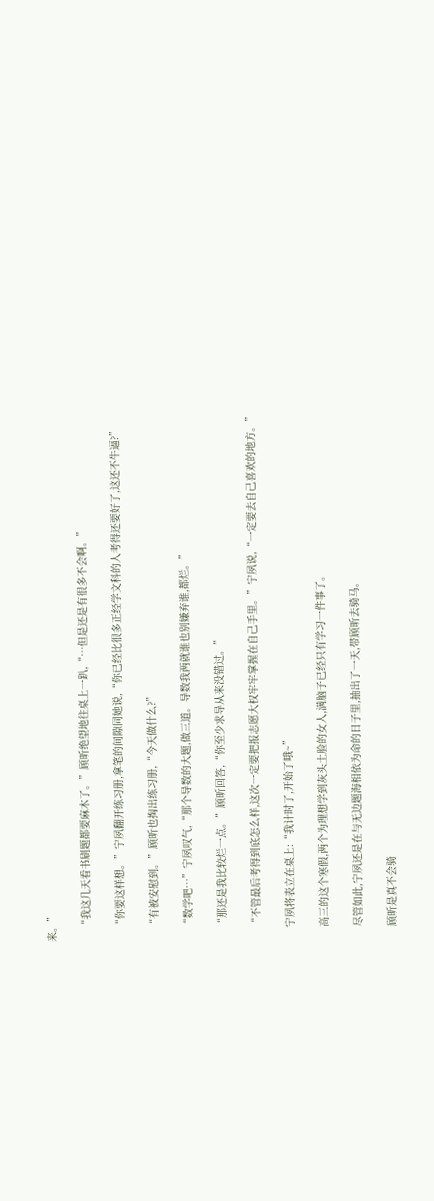来。”

    “我这几天看书刷题都要麻木了。”顾昕绝望地往桌上一趴,“…但是还是有很多不会啊。”

    “你要这样想。”宁夙翻开练习册,拿笔的间隙同她说,“你已经比很多正经学文科的人考得还要好了,这还不牛逼?”

    “有被安慰到。”顾昕也掏出练习册,“今天做什么?”

    “数学吧…”宁夙叹气,“那个导数的大题,做三道。导数我两就谁也别嫌弃谁,都烂。”

    “那还是我比较烂一点。”顾昕回答,“你至少求导从来没错过。”

    “不管最后考得到底怎么样,这次一定要把报志愿大权牢牢掌握在自己手里。”宁夙说,“一定要去自己喜欢的地方。”

    宁夙将表立在桌上:“我计时了,开始了哦~”

    高三的这个寒假,两个为理想学到灰头土脸的女人,满脑子已经只有学习一件事了。

    尽管如此,宁夙还是在与无边题海相依为命的日子里,抽出了一天,带顾昕去骑马。

    顾昕是真不会骑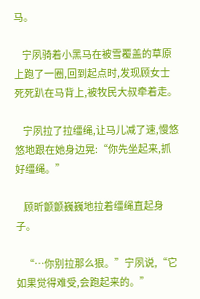马。

    宁夙骑着小黑马在被雪覆盖的草原上跑了一圈,回到起点时,发现顾女士死死趴在马背上,被牧民大叔牵着走。

    宁夙拉了拉缰绳,让马儿减了速,慢悠悠地跟在她身边晃:“你先坐起来,抓好缰绳。”

    顾昕颤颤巍巍地拉着缰绳直起身子。

    “…你别拉那么狠。”宁夙说,“它如果觉得难受,会跑起来的。”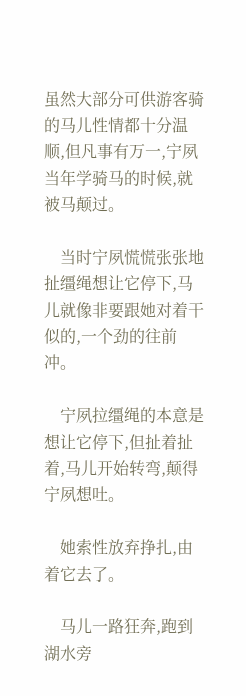虽然大部分可供游客骑的马儿性情都十分温顺,但凡事有万一,宁夙当年学骑马的时候,就被马颠过。

    当时宁夙慌慌张张地扯缰绳想让它停下,马儿就像非要跟她对着干似的,一个劲的往前冲。

    宁夙拉缰绳的本意是想让它停下,但扯着扯着,马儿开始转弯,颠得宁夙想吐。

    她索性放弃挣扎,由着它去了。

    马儿一路狂奔,跑到湖水旁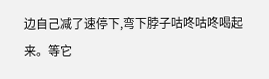边自己减了速停下,弯下脖子咕咚咕咚喝起来。等它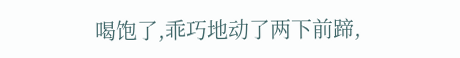喝饱了,乖巧地动了两下前蹄,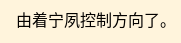由着宁夙控制方向了。